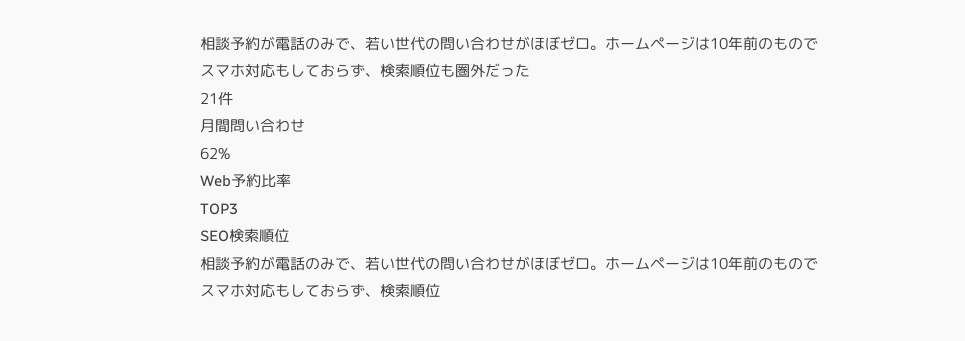相談予約が電話のみで、若い世代の問い合わせがほぼゼロ。ホームページは10年前のものでスマホ対応もしておらず、検索順位も圏外だった
21件
月間問い合わせ
62%
Web予約比率
TOP3
SEO検索順位
相談予約が電話のみで、若い世代の問い合わせがほぼゼロ。ホームページは10年前のものでスマホ対応もしておらず、検索順位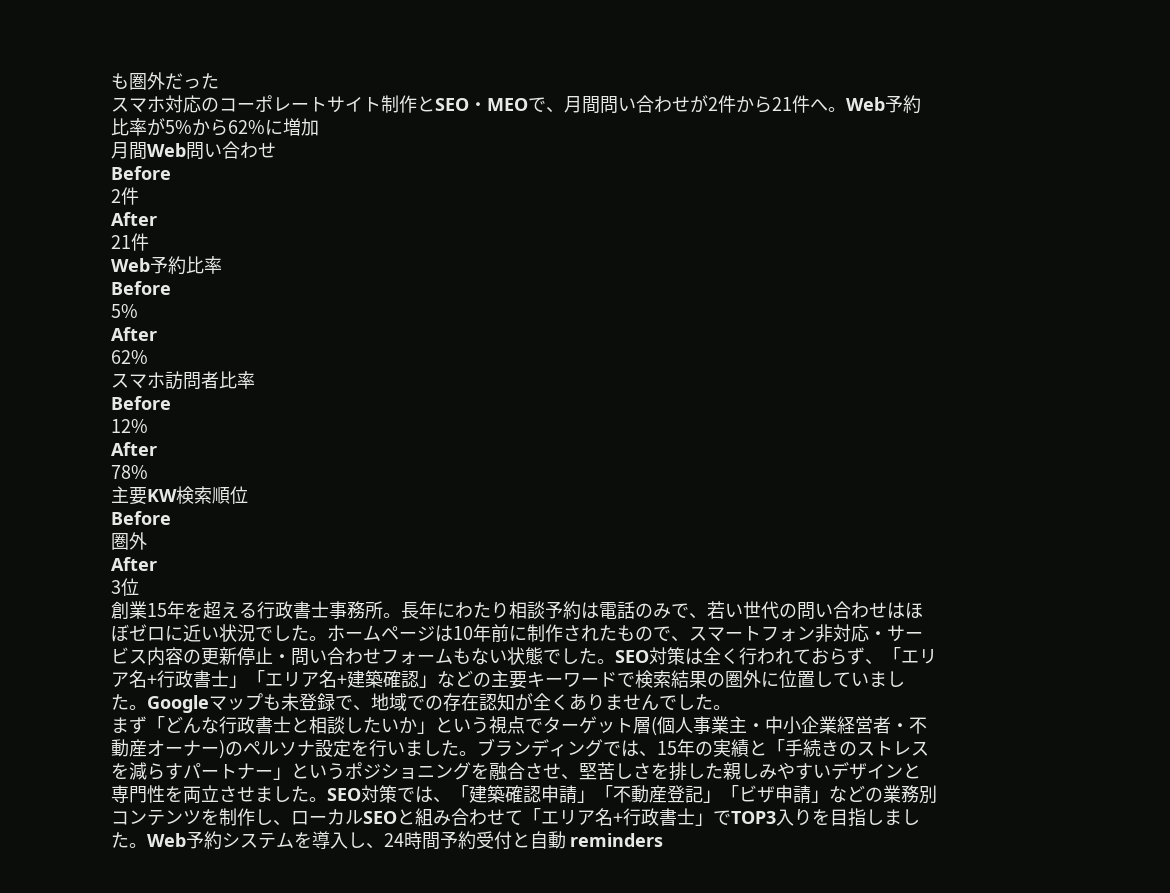も圏外だった
スマホ対応のコーポレートサイト制作とSEO・MEOで、月間問い合わせが2件から21件へ。Web予約比率が5%から62%に増加
月間Web問い合わせ
Before
2件
After
21件
Web予約比率
Before
5%
After
62%
スマホ訪問者比率
Before
12%
After
78%
主要KW検索順位
Before
圏外
After
3位
創業15年を超える行政書士事務所。長年にわたり相談予約は電話のみで、若い世代の問い合わせはほぼゼロに近い状況でした。ホームページは10年前に制作されたもので、スマートフォン非対応・サービス内容の更新停止・問い合わせフォームもない状態でした。SEO対策は全く行われておらず、「エリア名+行政書士」「エリア名+建築確認」などの主要キーワードで検索結果の圏外に位置していました。Googleマップも未登録で、地域での存在認知が全くありませんでした。
まず「どんな行政書士と相談したいか」という視点でターゲット層(個人事業主・中小企業経営者・不動産オーナー)のペルソナ設定を行いました。ブランディングでは、15年の実績と「手続きのストレスを減らすパートナー」というポジショニングを融合させ、堅苦しさを排した親しみやすいデザインと専門性を両立させました。SEO対策では、「建築確認申請」「不動産登記」「ビザ申請」などの業務別コンテンツを制作し、ローカルSEOと組み合わせて「エリア名+行政書士」でTOP3入りを目指しました。Web予約システムを導入し、24時間予約受付と自動 reminders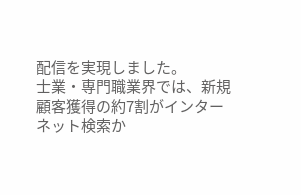配信を実現しました。
士業・専門職業界では、新規顧客獲得の約7割がインターネット検索か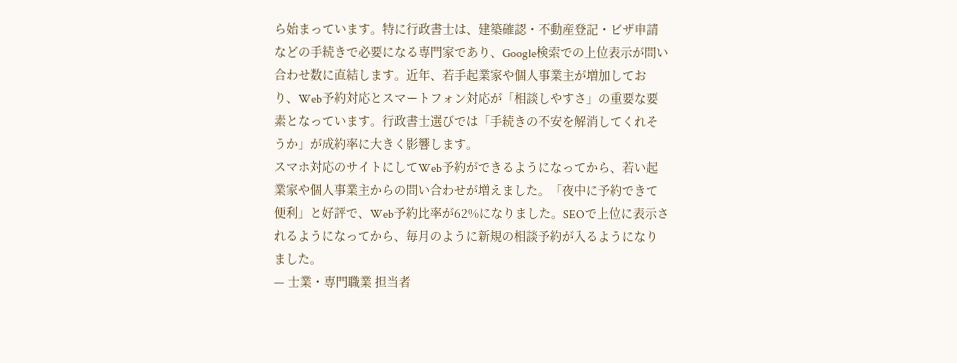ら始まっています。特に行政書士は、建築確認・不動産登記・ビザ申請などの手続きで必要になる専門家であり、Google検索での上位表示が問い合わせ数に直結します。近年、若手起業家や個人事業主が増加しており、Web予約対応とスマートフォン対応が「相談しやすさ」の重要な要素となっています。行政書士選びでは「手続きの不安を解消してくれそうか」が成約率に大きく影響します。
スマホ対応のサイトにしてWeb予約ができるようになってから、若い起業家や個人事業主からの問い合わせが増えました。「夜中に予約できて便利」と好評で、Web予約比率が62%になりました。SEOで上位に表示されるようになってから、毎月のように新規の相談予約が入るようになりました。
— 士業・専門職業 担当者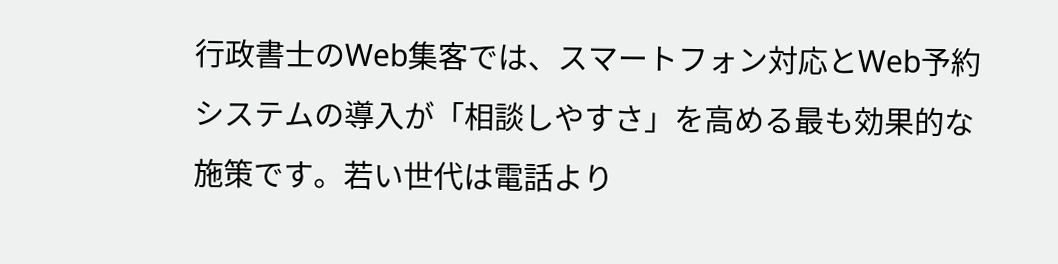行政書士のWeb集客では、スマートフォン対応とWeb予約システムの導入が「相談しやすさ」を高める最も効果的な施策です。若い世代は電話より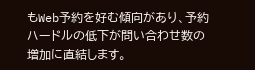もWeb予約を好む傾向があり、予約ハードルの低下が問い合わせ数の増加に直結します。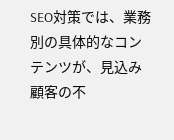SEO対策では、業務別の具体的なコンテンツが、見込み顧客の不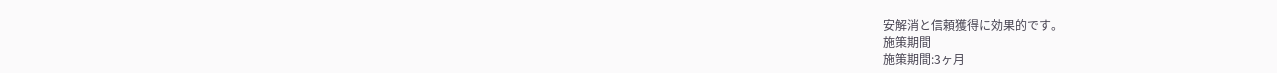安解消と信頼獲得に効果的です。
施策期間
施策期間:3ヶ月